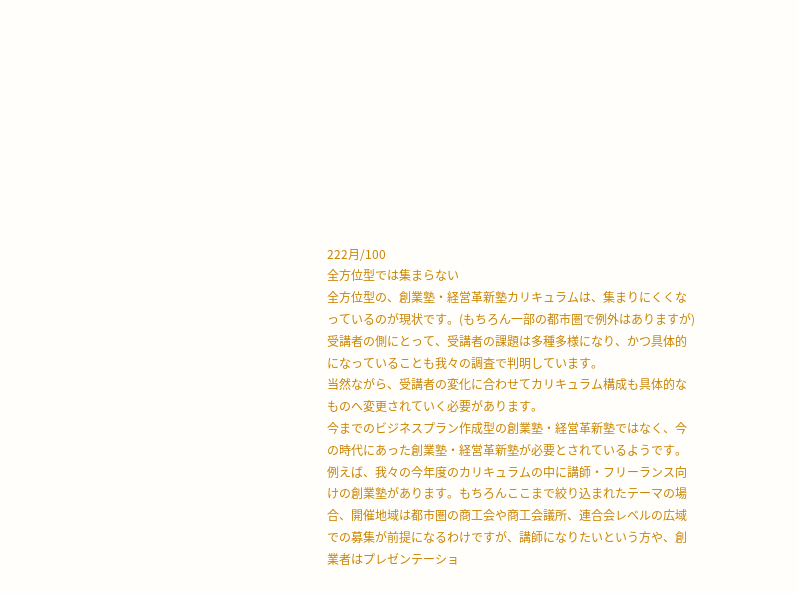222月/100
全方位型では集まらない
全方位型の、創業塾・経営革新塾カリキュラムは、集まりにくくなっているのが現状です。(もちろん一部の都市圏で例外はありますが)
受講者の側にとって、受講者の課題は多種多様になり、かつ具体的になっていることも我々の調査で判明しています。
当然ながら、受講者の変化に合わせてカリキュラム構成も具体的なものへ変更されていく必要があります。
今までのビジネスプラン作成型の創業塾・経営革新塾ではなく、今の時代にあった創業塾・経営革新塾が必要とされているようです。
例えば、我々の今年度のカリキュラムの中に講師・フリーランス向けの創業塾があります。もちろんここまで絞り込まれたテーマの場合、開催地域は都市圏の商工会や商工会議所、連合会レベルの広域での募集が前提になるわけですが、講師になりたいという方や、創業者はプレゼンテーショ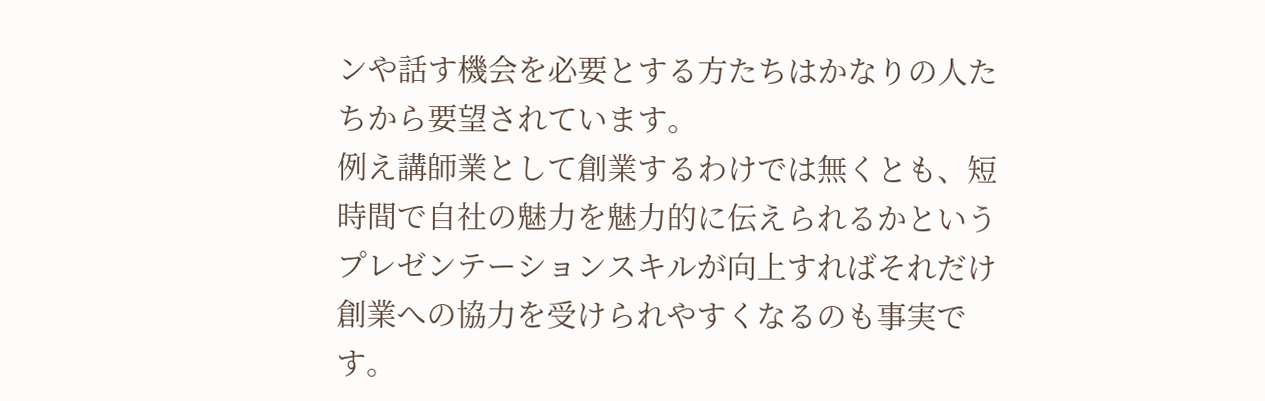ンや話す機会を必要とする方たちはかなりの人たちから要望されています。
例え講師業として創業するわけでは無くとも、短時間で自社の魅力を魅力的に伝えられるかというプレゼンテーションスキルが向上すればそれだけ創業への協力を受けられやすくなるのも事実です。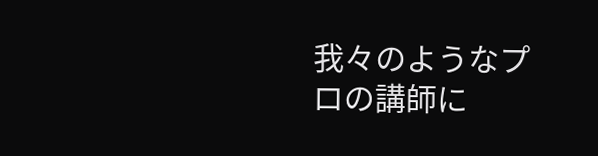我々のようなプロの講師に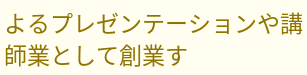よるプレゼンテーションや講師業として創業す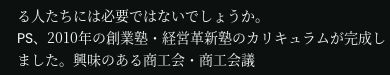る人たちには必要ではないでしょうか。
PS、2010年の創業塾・経営革新塾のカリキュラムが完成しました。興味のある商工会・商工会議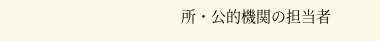所・公的機関の担当者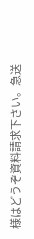様はどうぞ資料請求下さい。急送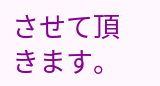させて頂きます。